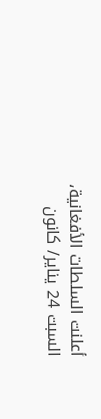أعلنت السلطات الأفغانية، السبت 24 يناير/ كانون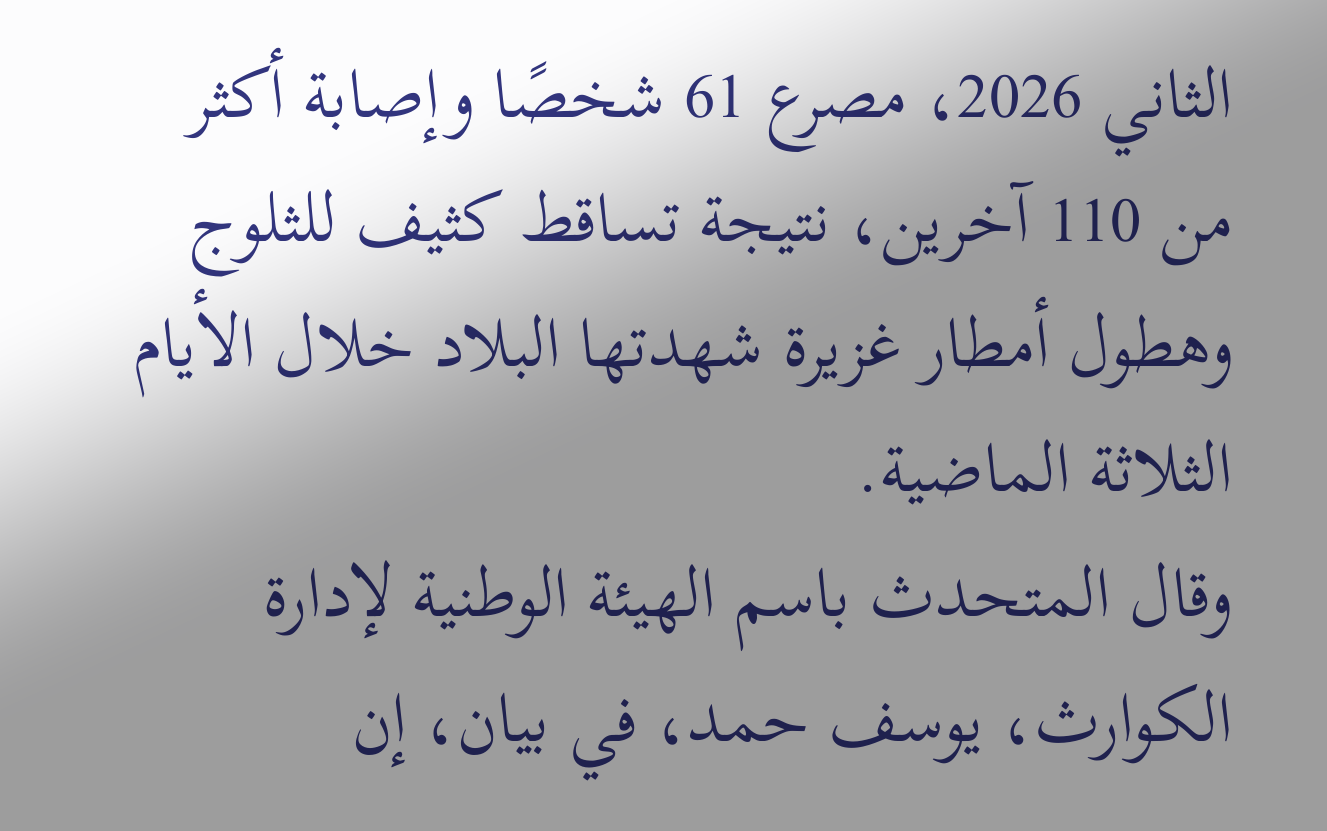الثاني 2026، مصرع 61 شخصًا وإصابة أكثر من 110 آخرين، نتيجة تساقط كثيف للثلوج وهطول أمطار غزيرة شهدتها البلاد خلال الأيام الثلاثة الماضية.
وقال المتحدث باسم الهيئة الوطنية لإدارة الكوارث، يوسف حمد، في بيان، إن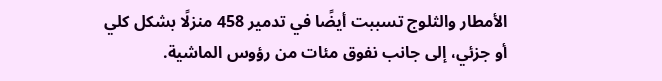الأمطار والثلوج تسببت أيضًا في تدمير 458 منزلًا بشكل كلي أو جزئي، إلى جانب نفوق مئات من رؤوس الماشية.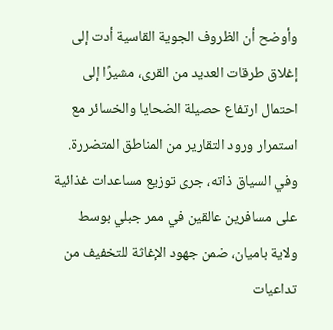وأوضح أن الظروف الجوية القاسية أدت إلى إغلاق طرقات العديد من القرى، مشيرًا إلى احتمال ارتفاع حصيلة الضحايا والخسائر مع استمرار ورود التقارير من المناطق المتضررة.
وفي السياق ذاته، جرى توزيع مساعدات غذائية على مسافرين عالقين في ممر جبلي بوسط ولاية باميان، ضمن جهود الإغاثة للتخفيف من تداعيات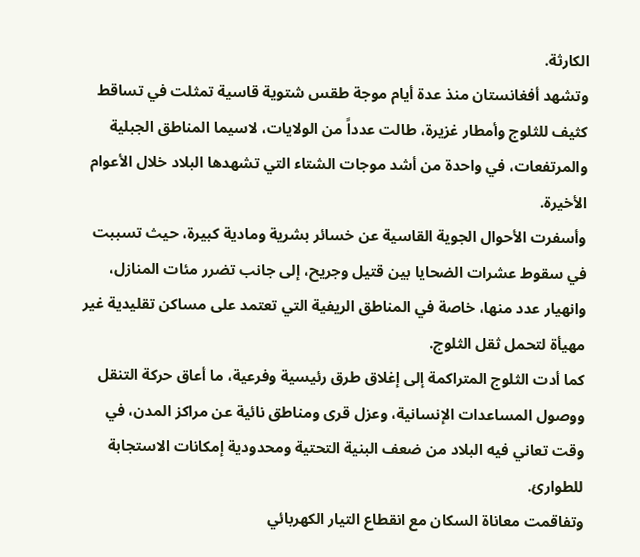الكارثة.
وتشهد أفغانستان منذ عدة أيام موجة طقس شتوية قاسية تمثلت في تساقط كثيف للثلوج وأمطار غزيرة، طالت عدداً من الولايات، لاسيما المناطق الجبلية والمرتفعات، في واحدة من أشد موجات الشتاء التي تشهدها البلاد خلال الأعوام الأخيرة.
وأسفرت الأحوال الجوية القاسية عن خسائر بشرية ومادية كبيرة، حيث تسببت في سقوط عشرات الضحايا بين قتيل وجريح، إلى جانب تضرر مئات المنازل، وانهيار عدد منها، خاصة في المناطق الريفية التي تعتمد على مساكن تقليدية غير مهيأة لتحمل ثقل الثلوج.
كما أدت الثلوج المتراكمة إلى إغلاق طرق رئيسية وفرعية، ما أعاق حركة التنقل ووصول المساعدات الإنسانية، وعزل قرى ومناطق نائية عن مراكز المدن، في وقت تعاني فيه البلاد من ضعف البنية التحتية ومحدودية إمكانات الاستجابة للطوارئ.
وتفاقمت معاناة السكان مع انقطاع التيار الكهربائي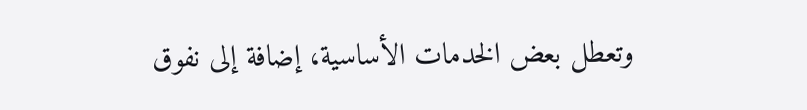وتعطل بعض الخدمات الأساسية، إضافة إلى نفوق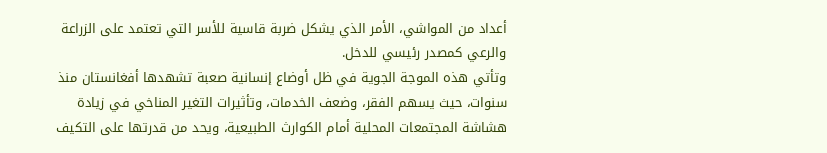أعداد من المواشي، الأمر الذي يشكل ضربة قاسية للأسر التي تعتمد على الزراعة والرعي كمصدر رئيسي للدخل.
وتأتي هذه الموجة الجوية في ظل أوضاع إنسانية صعبة تشهدها أفغانستان منذ سنوات، حيث يسهم الفقر، وضعف الخدمات، وتأثيرات التغير المناخي في زيادة هشاشة المجتمعات المحلية أمام الكوارث الطبيعية، ويحد من قدرتها على التكيف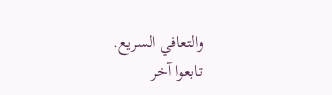والتعافي السريع.
تابعوا آخر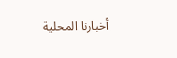أخبارنا المحلية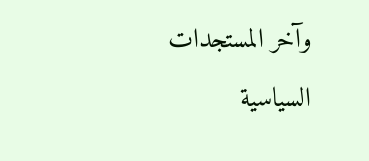وآخر المستجدات السياسية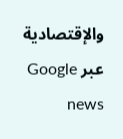والإقتصادية عبر Google news